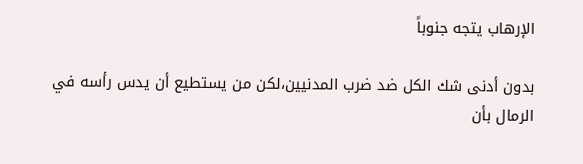الإرهاب يتجه جنوباً

بدون أدنى شك الكل ضد ضرب المدنيين،لكن من يستطيع أن يدس رأسه في الرمال بأن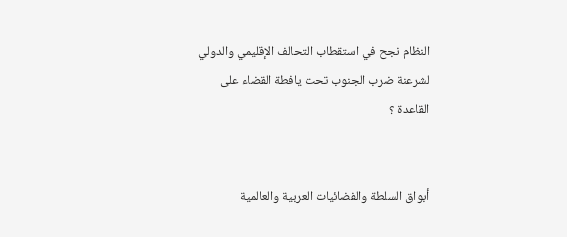النظام نجح في استقطاب التحالف الإقليمي والدولي لشرعنة ضرب الجنوب تحت يافطة القضاء على القاعدة ؟


أبواق السلطة والفضائيات العربية والعالمية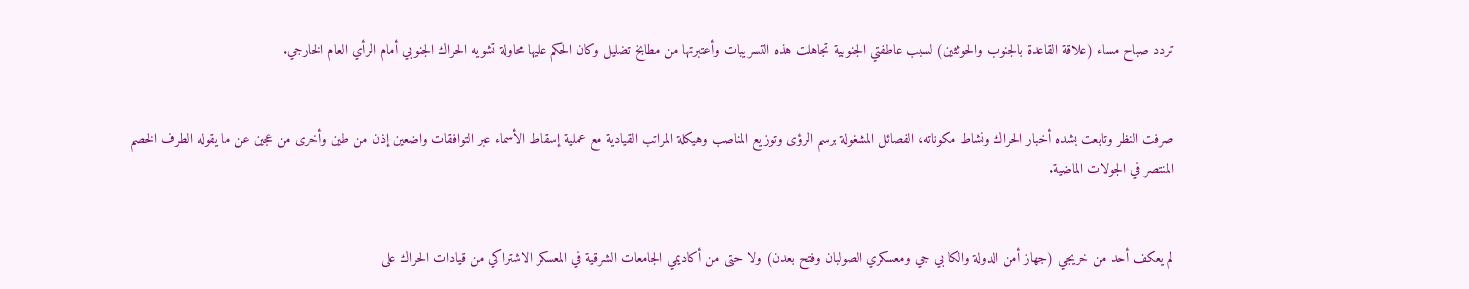تردد صباح مساء (علاقة القاعدة بالجنوب والحوثثين) لسبب عاطفتي الجنوبية تجاهلت هذه التسريبات وأعتبرتها من مطابخ تضليل وكان الحكم عليها محاولة تشويه الحراك الجنوبي أمام الرأي العام الخارجي.


صرفت النظر وتابعت بشده أخبار الحراك ونشاط مكوناته، الفصائل المشغولة برسم الرؤى وتوزيع المناصب وهيكلة المراتب القيادية مع عملية إسقاط الأسماء عبر التوافقات واضعين إذن من طين وأخرى من عجين عن ما يقوله الطرف الخصم المنتصر في الجولات الماضية.


لم يعكف أحد من خريجي (جهاز أمن الدولة والكا بي جي ومعسكري الصولبان وفتح بعدن) ولا حتى من أكاديمي الجامعات الشرقية في المعسكر الاشتراكي من قيادات الحراك على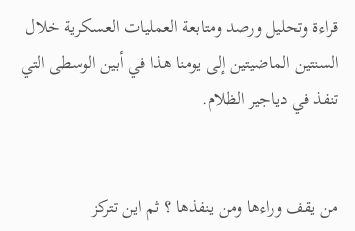قراءة وتحليل ورصد ومتابعة العمليات العسكرية خلال السنتين الماضيتين إلى يومنا هذا في أبين الوسطى التي تنفذ في دياجير الظلام.


من يقف وراءها ومن ينفذها ؟ ثم اين تتركز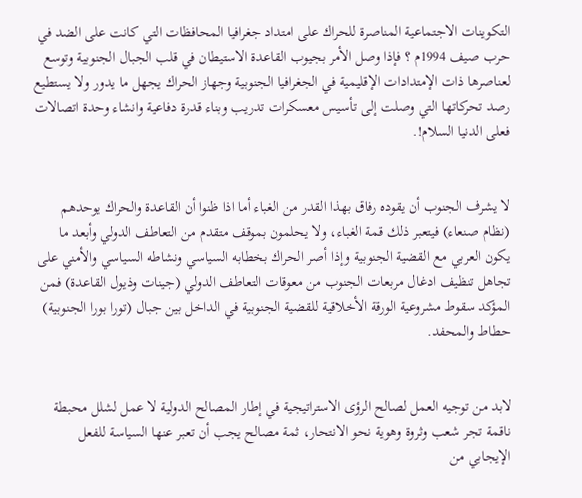التكوينات الاجتماعية المناصرة للحراك على امتداد جغرافيا المحافظات التي كانت على الضد في حرب صيف 1994م ؟ فإذا وصل الأمر بجيوب القاعدة الاستيطان في قلب الجبال الجنوبية وتوسع لعناصرها ذات الإمتدادات الإقليمية في الجغرافيا الجنوبية وجهاز الحراك يجهل ما يدور ولا يستطيع رصد تحركاتها التي وصلت إلى تأسيس معسكرات تدريب وبناء قدرة دفاعية وانشاء وحدة اتصالات فعلى الدنيا السلام!.


لا يشرف الجنوب أن يقوده رفاق بهذا القدر من الغباء أما اذا ظنوا أن القاعدة والحراك يوحدهم (نظام صنعاء) فيتعبر ذلك قمة الغباء، ولا يحلمون بموقف متقدم من التعاطف الدولي وأبعد ما يكون العربي مع القضية الجنوبية وإذا أصر الحراك بخطابه السياسي ونشاطه السياسي والأمني على تجاهل تنظيف ادغال مربعات الجنوب من معوقات التعاطف الدولي (جينات وذيول القاعدة) فمن المؤكد سقوط مشروعية الورقة الأخلاقية للقضية الجنوبية في الداخل بين جبال (تورا بورا الجنوبية) حطاط والمحفد.


لابد من توجيه العمل لصالح الرؤى الاستراتيجية في إطار المصالح الدولية لا عمل لشلل محبطة ناقمة تجر شعب وثروة وهوية نحو الانتحار، ثمة مصالح يجب أن تعبر عنها السياسة للفعل الإيجابي من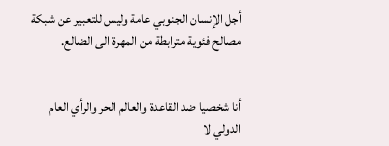أجل الإنسان الجنوبي عامة وليس للتعبير عن شبكة مصالح فئوية مترابطة من المهرة الى الضالع.


أنا شخصيا ضد القاعدة والعالم الحر والرأي العام الدولي لا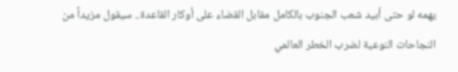يهمه لو حتى أبيد شعب الجنوب بالكامل مقابل القضاء على أوكار القاعدة.. سيقول مزيداً من النجاحات النوعية لضرب الخطر العالمي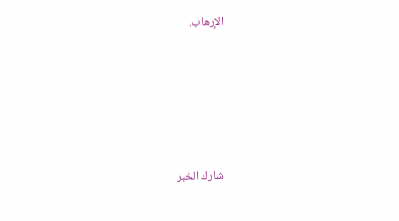الإرهاب.





شارك الخبر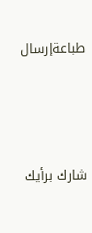طباعةإرسال




شارك برأيك